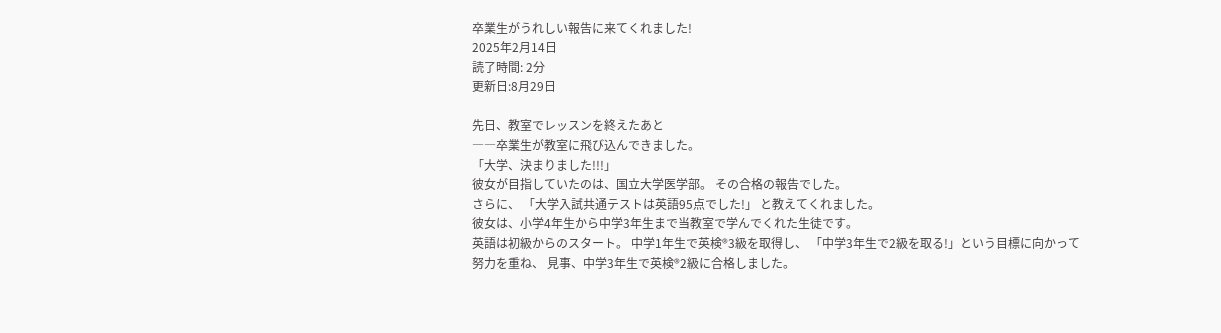卒業生がうれしい報告に来てくれました!
2025年2月14日
読了時間: 2分
更新日:8月29日

先日、教室でレッスンを終えたあと
――卒業生が教室に飛び込んできました。
「大学、決まりました!!!」
彼女が目指していたのは、国立大学医学部。 その合格の報告でした。
さらに、 「大学入試共通テストは英語95点でした!」 と教えてくれました。
彼女は、小学4年生から中学3年生まで当教室で学んでくれた生徒です。
英語は初級からのスタート。 中学1年生で英検®3級を取得し、 「中学3年生で2級を取る!」という目標に向かって努力を重ね、 見事、中学3年生で英検®2級に合格しました。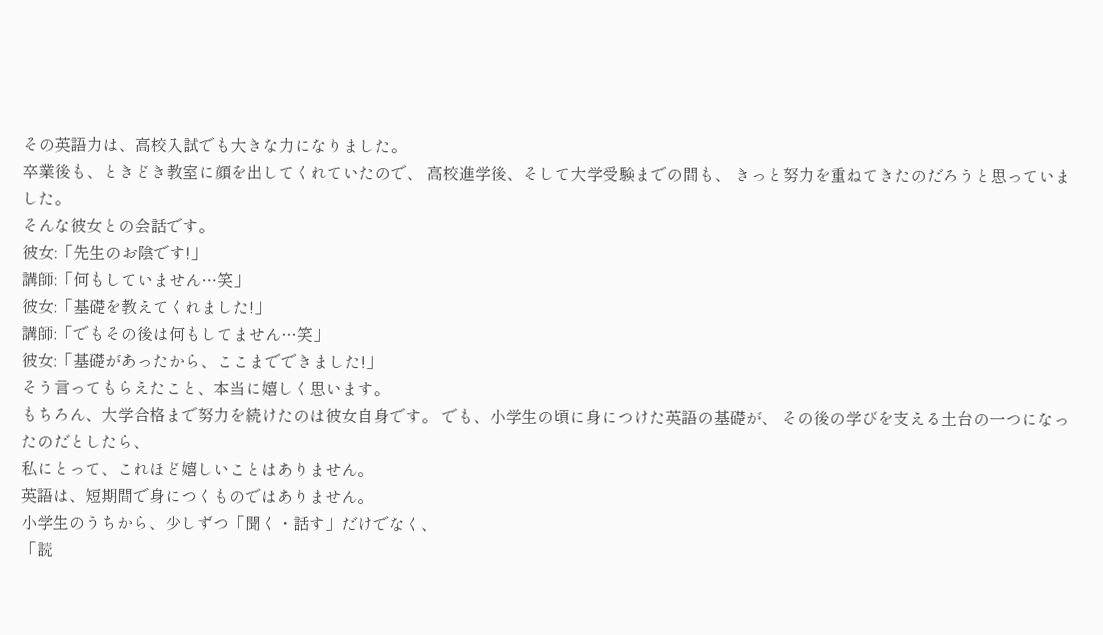その英語力は、高校入試でも大きな力になりました。
卒業後も、ときどき教室に顔を出してくれていたので、 高校進学後、そして大学受験までの間も、 きっと努力を重ねてきたのだろうと思っていました。
そんな彼女との会話です。
彼女:「先生のお陰です!」
講師:「何もしていません…笑」
彼女:「基礎を教えてくれました!」
講師:「でもその後は何もしてません…笑」
彼女:「基礎があったから、ここまでできました!」
そう言ってもらえたこと、本当に嬉しく思います。
もちろん、大学合格まで努力を続けたのは彼女自身です。 でも、小学生の頃に身につけた英語の基礎が、 その後の学びを支える土台の一つになったのだとしたら、
私にとって、これほど嬉しいことはありません。
英語は、短期間で身につくものではありません。
小学生のうちから、少しずつ「聞く・話す」だけでなく、
「読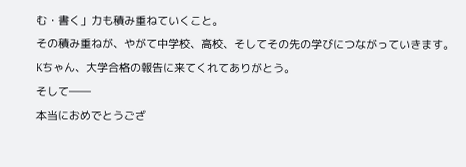む・書く」力も積み重ねていくこと。
その積み重ねが、やがて中学校、高校、そしてその先の学びにつながっていきます。
Kちゃん、大学合格の報告に来てくれてありがとう。
そして――
本当におめでとうござ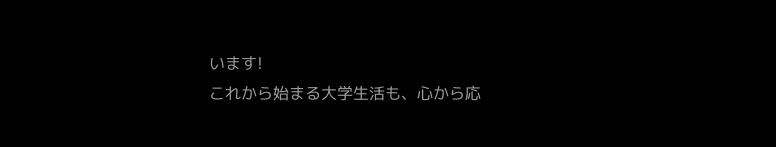います!
これから始まる大学生活も、心から応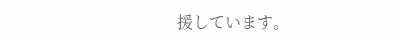援しています。